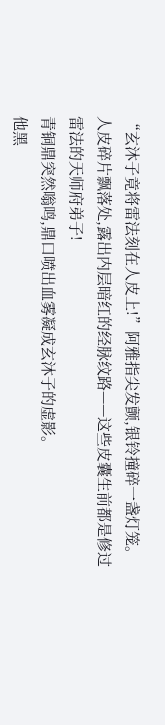“玄沐子竟将雷法刻在人皮上!”阿雅指尖发颤,银铃撞碎一盏灯笼。
人皮碎片飘落处,露出内层暗红的经脉纹路——这些皮囊生前都是修过雷法的天师府弟子!
青铜鼎突然嗡鸣,鼎口喷出血雾凝成玄沐子的虚影。
他黑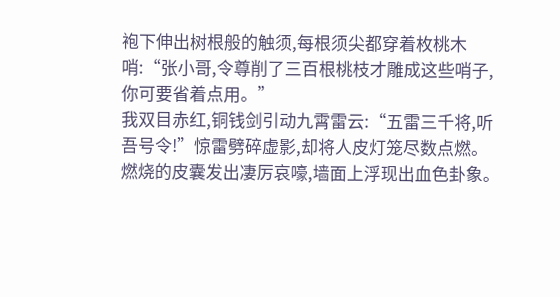袍下伸出树根般的触须,每根须尖都穿着枚桃木哨:“张小哥,令尊削了三百根桃枝才雕成这些哨子,你可要省着点用。”
我双目赤红,铜钱剑引动九霄雷云:“五雷三千将,听吾号令!”惊雷劈碎虚影,却将人皮灯笼尽数点燃。
燃烧的皮囊发出凄厉哀嚎,墙面上浮现出血色卦象。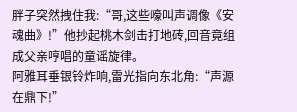胖子突然拽住我:“哥,这些嚎叫声调像《安魂曲》!”他抄起桃木剑击打地砖,回音竟组成父亲哼唱的童谣旋律。
阿雅耳垂银铃炸响,雷光指向东北角:“声源在鼎下!”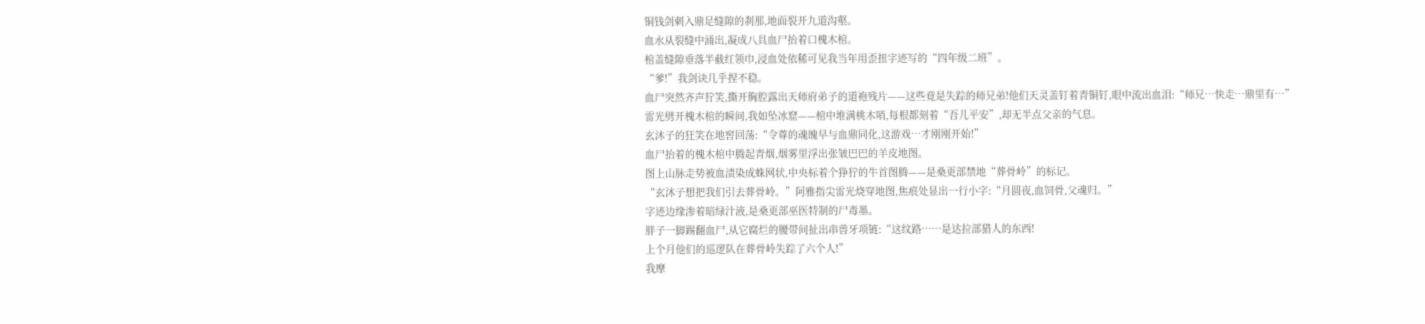铜钱剑刺入鼎足缝隙的刹那,地面裂开九道沟壑。
血水从裂缝中涌出,凝成八具血尸抬着口槐木棺。
棺盖缝隙垂落半截红领巾,浸血处依稀可见我当年用歪扭字迹写的“四年级二班”。
“爹!”我剑诀几乎捏不稳。
血尸突然齐声狞笑,撕开胸腔露出天师府弟子的道袍残片——这些竟是失踪的师兄弟!他们天灵盖钉着青铜钉,眼中流出血泪:“师兄…快走…鼎里有…”
雷光劈开槐木棺的瞬间,我如坠冰窟——棺中堆满桃木哨,每根都刻着“吾儿平安”,却无半点父亲的气息。
玄沐子的狂笑在地窖回荡:“令尊的魂魄早与血鼎同化,这游戏…才刚刚开始!”
血尸抬着的槐木棺中腾起青烟,烟雾里浮出张皱巴巴的羊皮地图。
图上山脉走势被血渍染成蛛网状,中央标着个狰狞的牛首图腾——是桑更部禁地“葬骨岭”的标记。
“玄沐子想把我们引去葬骨岭。”阿雅指尖雷光烧穿地图,焦痕处显出一行小字:“月圆夜,血饲骨,父魂归。”
字迹边缘渗着暗绿汁液,是桑更部巫医特制的尸毒墨。
胖子一脚踢翻血尸,从它腐烂的腰带间扯出串兽牙项链:“这纹路……是达拉部猎人的东西!
上个月他们的巡逻队在葬骨岭失踪了六个人!”
我摩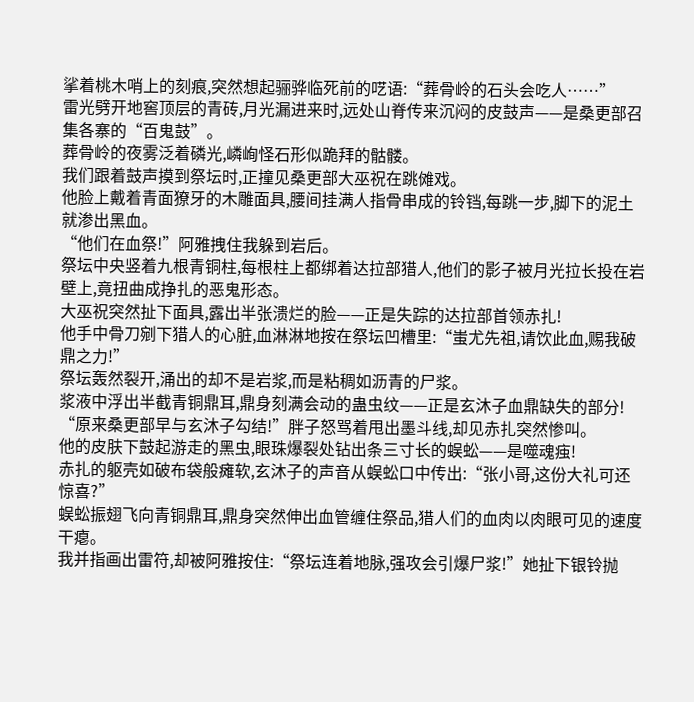挲着桃木哨上的刻痕,突然想起骊骅临死前的呓语:“葬骨岭的石头会吃人……”
雷光劈开地窖顶层的青砖,月光漏进来时,远处山脊传来沉闷的皮鼓声——是桑更部召集各寨的“百鬼鼓”。
葬骨岭的夜雾泛着磷光,嶙峋怪石形似跪拜的骷髅。
我们跟着鼓声摸到祭坛时,正撞见桑更部大巫祝在跳傩戏。
他脸上戴着青面獠牙的木雕面具,腰间挂满人指骨串成的铃铛,每跳一步,脚下的泥土就渗出黑血。
“他们在血祭!”阿雅拽住我躲到岩后。
祭坛中央竖着九根青铜柱,每根柱上都绑着达拉部猎人,他们的影子被月光拉长投在岩壁上,竟扭曲成挣扎的恶鬼形态。
大巫祝突然扯下面具,露出半张溃烂的脸——正是失踪的达拉部首领赤扎!
他手中骨刀剜下猎人的心脏,血淋淋地按在祭坛凹槽里:“蚩尤先祖,请饮此血,赐我破鼎之力!”
祭坛轰然裂开,涌出的却不是岩浆,而是粘稠如沥青的尸浆。
浆液中浮出半截青铜鼎耳,鼎身刻满会动的蛊虫纹——正是玄沐子血鼎缺失的部分!
“原来桑更部早与玄沐子勾结!”胖子怒骂着甩出墨斗线,却见赤扎突然惨叫。
他的皮肤下鼓起游走的黑虫,眼珠爆裂处钻出条三寸长的蜈蚣——是噬魂痋!
赤扎的躯壳如破布袋般瘫软,玄沐子的声音从蜈蚣口中传出:“张小哥,这份大礼可还惊喜?”
蜈蚣振翅飞向青铜鼎耳,鼎身突然伸出血管缠住祭品,猎人们的血肉以肉眼可见的速度干瘪。
我并指画出雷符,却被阿雅按住:“祭坛连着地脉,强攻会引爆尸浆!”她扯下银铃抛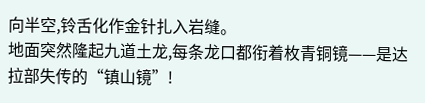向半空,铃舌化作金针扎入岩缝。
地面突然隆起九道土龙,每条龙口都衔着枚青铜镜——是达拉部失传的“镇山镜”!